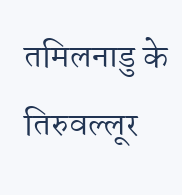तमिलनाडु के तिरुवल्लूर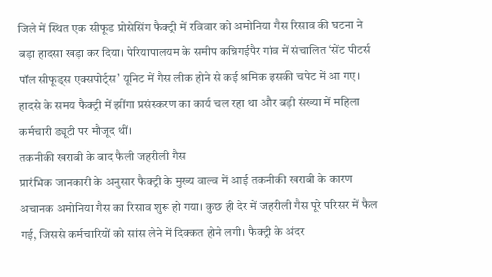जिले में स्थित एक सीफूड प्रोसेसिंग फैक्ट्री में रविवार को अमोनिया गैस रिसाव की घटना ने बड़ा हादसा खड़ा कर दिया। पेरियापालयम के समीप कन्निगईपैर गांव में संचालित ‘सेंट पीटर्स पॉल सीफूड्स एक्सपोर्ट्स’ यूनिट में गैस लीक होने से कई श्रमिक इसकी चपेट में आ गए। हादसे के समय फैक्ट्री में झींगा प्रसंस्करण का कार्य चल रहा था और बड़ी संख्या में महिला कर्मचारी ड्यूटी पर मौजूद थीं।
तकनीकी खराबी के बाद फैली जहरीली गैस
प्रारंभिक जानकारी के अनुसार फैक्ट्री के मुख्य वाल्व में आई तकनीकी खराबी के कारण अचानक अमोनिया गैस का रिसाव शुरू हो गया। कुछ ही देर में जहरीली गैस पूरे परिसर में फैल गई, जिससे कर्मचारियों को सांस लेने में दिक्कत होने लगी। फैक्ट्री के अंदर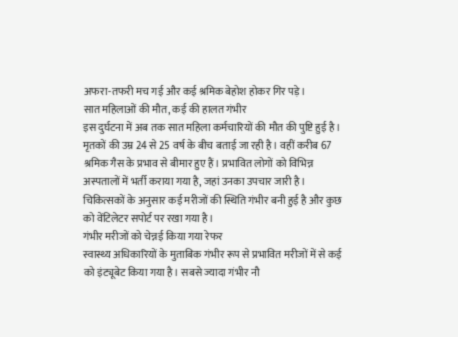अफरा-तफरी मच गई और कई श्रमिक बेहोश होकर गिर पड़े।
सात महिलाओं की मौत, कई की हालत गंभीर
इस दुर्घटना में अब तक सात महिला कर्मचारियों की मौत की पुष्टि हुई है। मृतकों की उम्र 24 से 25 वर्ष के बीच बताई जा रही है। वहीं करीब 67 श्रमिक गैस के प्रभाव से बीमार हुए हैं। प्रभावित लोगों को विभिन्न अस्पतालों में भर्ती कराया गया है, जहां उनका उपचार जारी है। चिकित्सकों के अनुसार कई मरीजों की स्थिति गंभीर बनी हुई है और कुछ को वेंटिलेटर सपोर्ट पर रखा गया है।
गंभीर मरीजों को चेन्नई किया गया रेफर
स्वास्थ्य अधिकारियों के मुताबिक गंभीर रूप से प्रभावित मरीजों में से कई को इंट्यूबेट किया गया है। सबसे ज्यादा गंभीर नौ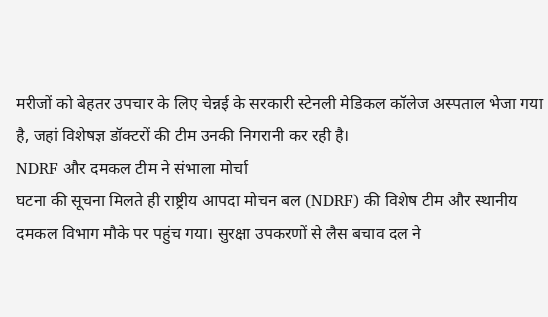मरीजों को बेहतर उपचार के लिए चेन्नई के सरकारी स्टेनली मेडिकल कॉलेज अस्पताल भेजा गया है, जहां विशेषज्ञ डॉक्टरों की टीम उनकी निगरानी कर रही है।
NDRF और दमकल टीम ने संभाला मोर्चा
घटना की सूचना मिलते ही राष्ट्रीय आपदा मोचन बल (NDRF) की विशेष टीम और स्थानीय दमकल विभाग मौके पर पहुंच गया। सुरक्षा उपकरणों से लैस बचाव दल ने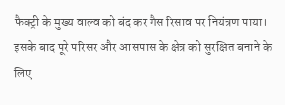फैक्ट्री के मुख्य वाल्व को बंद कर गैस रिसाव पर नियंत्रण पाया। इसके बाद पूरे परिसर और आसपास के क्षेत्र को सुरक्षित बनाने के लिए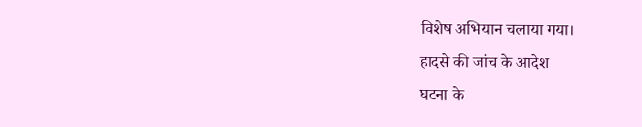विशेष अभियान चलाया गया।
हादसे की जांच के आदेश
घटना के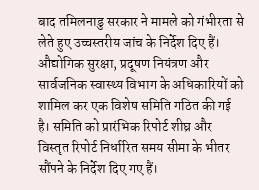बाद तमिलनाडु सरकार ने मामले को गंभीरता से लेते हुए उच्चस्तरीय जांच के निर्देश दिए हैं। औद्योगिक सुरक्षा, प्रदूषण नियंत्रण और सार्वजनिक स्वास्थ्य विभाग के अधिकारियों को शामिल कर एक विशेष समिति गठित की गई है। समिति को प्रारंभिक रिपोर्ट शीघ्र और विस्तृत रिपोर्ट निर्धारित समय सीमा के भीतर सौंपने के निर्देश दिए गए हैं।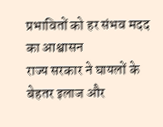प्रभावितों को हर संभव मदद का आश्वासन
राज्य सरकार ने घायलों के बेहतर इलाज और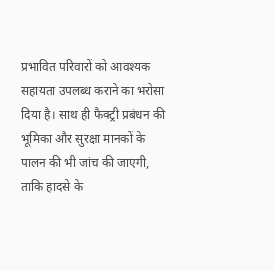प्रभावित परिवारों को आवश्यक सहायता उपलब्ध कराने का भरोसा दिया है। साथ ही फैक्ट्री प्रबंधन की भूमिका और सुरक्षा मानकों के पालन की भी जांच की जाएगी, ताकि हादसे के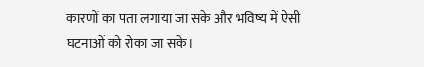कारणों का पता लगाया जा सके और भविष्य में ऐसी घटनाओं को रोका जा सके।